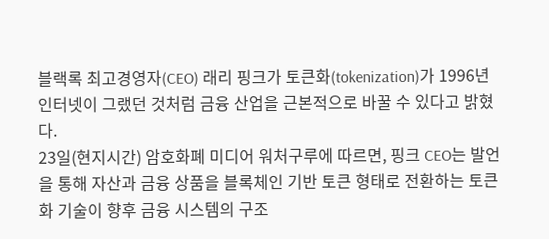블랙록 최고경영자(CEO) 래리 핑크가 토큰화(tokenization)가 1996년 인터넷이 그랬던 것처럼 금융 산업을 근본적으로 바꿀 수 있다고 밝혔다.
23일(현지시간) 암호화폐 미디어 워처구루에 따르면, 핑크 CEO는 발언을 통해 자산과 금융 상품을 블록체인 기반 토큰 형태로 전환하는 토큰화 기술이 향후 금융 시스템의 구조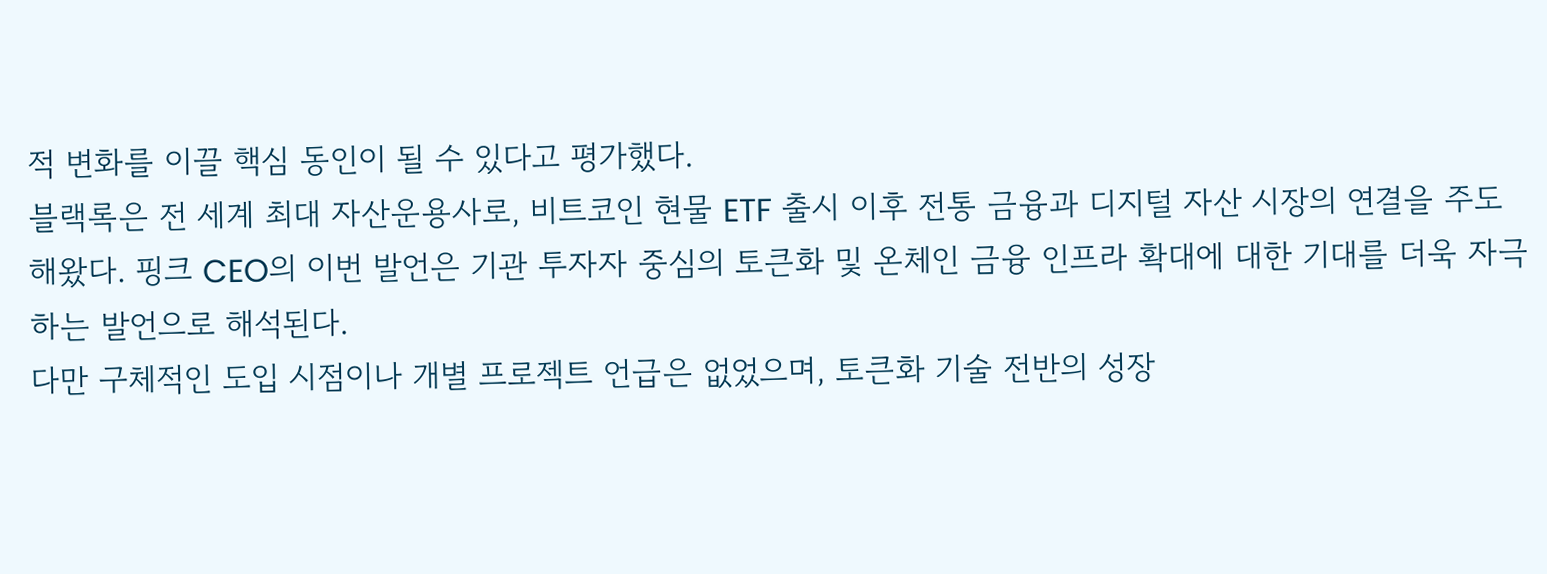적 변화를 이끌 핵심 동인이 될 수 있다고 평가했다.
블랙록은 전 세계 최대 자산운용사로, 비트코인 현물 ETF 출시 이후 전통 금융과 디지털 자산 시장의 연결을 주도해왔다. 핑크 CEO의 이번 발언은 기관 투자자 중심의 토큰화 및 온체인 금융 인프라 확대에 대한 기대를 더욱 자극하는 발언으로 해석된다.
다만 구체적인 도입 시점이나 개별 프로젝트 언급은 없었으며, 토큰화 기술 전반의 성장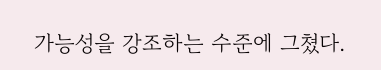가능성을 강조하는 수준에 그쳤다.